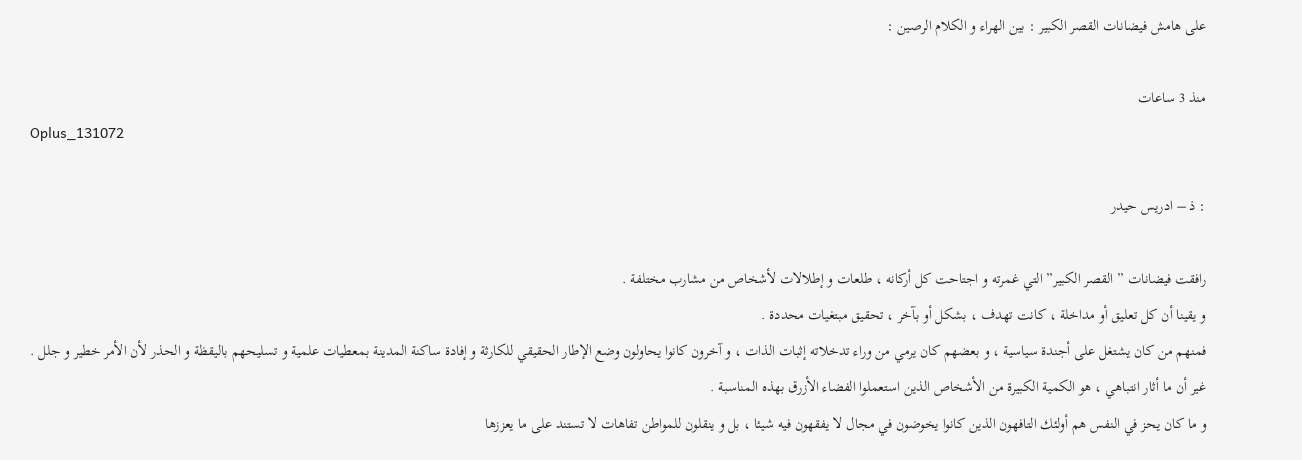على هامش فيضانات القصر الكبير : بين الهراء و الكلام الرصين :

منذ 3 ساعات
Oplus_131072

: ذ – ادريس حيدر

رافقت فيضانات ” القصر الكبير” التي غمرته و اجتاحت كل أركانه ، طلعات و إطلالات لأشخاص من مشارب مختلفة .
و يقينا أن كل تعليق أو مداخلة ، كانت تهدف ، بشكل أو بآخر ، تحقيق مبتغيات محددة .
فمنهم من كان يشتغل على أجندة سياسية ، و بعضهم كان يرمي من وراء تدخلاته إثبات الذات ، و آخرون كانوا يحاولون وضع الإطار الحقيقي للكارثة و إفادة ساكنة المدينة بمعطيات علمية و تسليحهم باليقظة و الحذر لأن الأمر خطير و جلل .
غير أن ما أثار انتباهي ، هو الكمية الكبيرة من الأشخاص الذين استعملوا الفضاء الأزرق بهذه المناسبة .
و ما كان يحز في النفس هم أولئك التافهون الذين كانوا يخوضون في مجال لا يفقهون فيه شيئا ، بل و ينقلون للمواطن تفاهات لا تستند على ما يعززها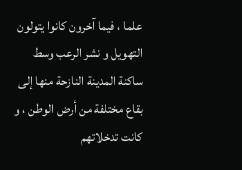علما ، فيما آخرون كانوا يتولون التهويل و نشر الرعب وسط ساكنة المدينة النازحة منها إلى بقاع مختلفة من أرض الوطن ، و كانت تدخلاتهم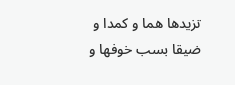تزيدها هما و كمدا و ضيقا بسب خوفها و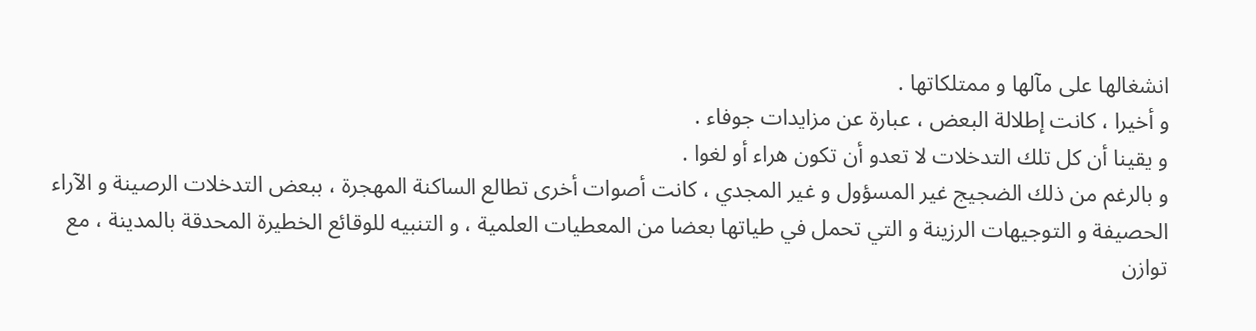انشغالها على مآلها و ممتلكاتها .
و أخيرا ، كانت إطلالة البعض ، عبارة عن مزايدات جوفاء .
و يقينا أن كل تلك التدخلات لا تعدو أن تكون هراء أو لغوا .
و بالرغم من ذلك الضجيج غير المسؤول و غير المجدي ، كانت أصوات أخرى تطالع الساكنة المهجرة ، ببعض التدخلات الرصينة و الآراء الحصيفة و التوجيهات الرزينة و التي تحمل في طياتها بعضا من المعطيات العلمية ، و التنبيه للوقائع الخطيرة المحدقة بالمدينة ، مع توازن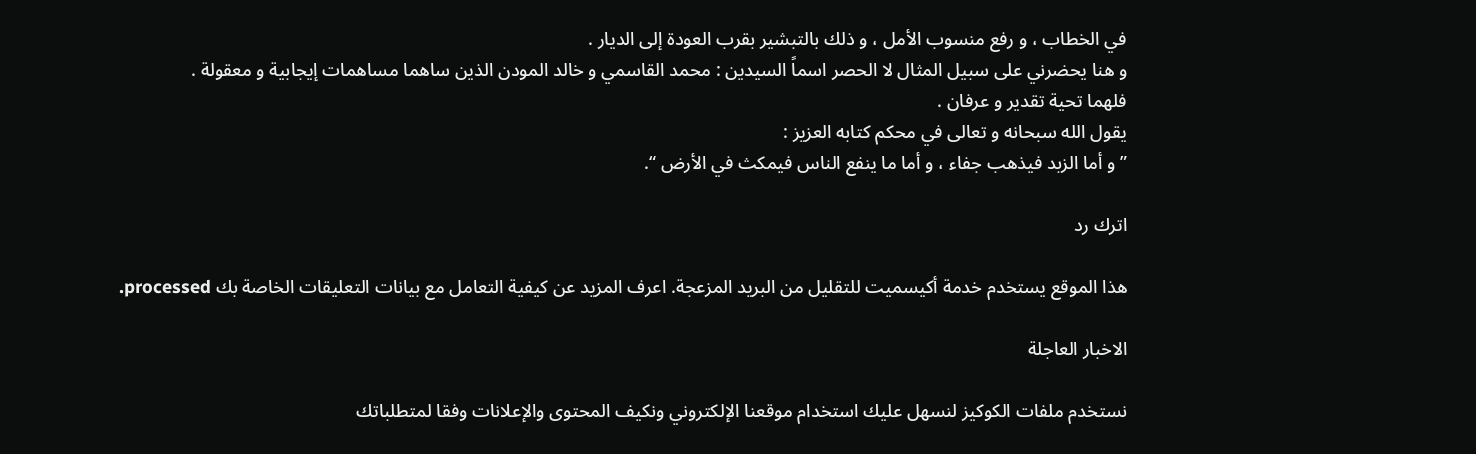في الخطاب ، و رفع منسوب الأمل ، و ذلك بالتبشير بقرب العودة إلى الديار .
و هنا يحضرني على سبيل المثال لا الحصر اسماً السيدين : محمد القاسمي و خالد المودن الذين ساهما مساهمات إيجابية و معقولة .
فلهما تحية تقدير و عرفان .
يقول الله سبحانه و تعالى في محكم كتابه العزيز :
” و أما الزبد فيذهب جفاء ، و أما ما ينفع الناس فيمكث في الأرض “.

اترك رد

هذا الموقع يستخدم خدمة أكيسميت للتقليل من البريد المزعجة. اعرف المزيد عن كيفية التعامل مع بيانات التعليقات الخاصة بك processed.

الاخبار العاجلة

نستخدم ملفات الكوكيز لنسهل عليك استخدام موقعنا الإلكتروني ونكيف المحتوى والإعلانات وفقا لمتطلباتك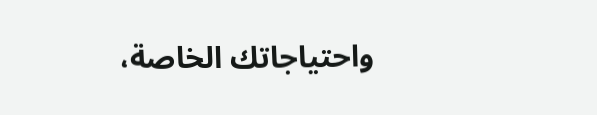واحتياجاتك الخاصة،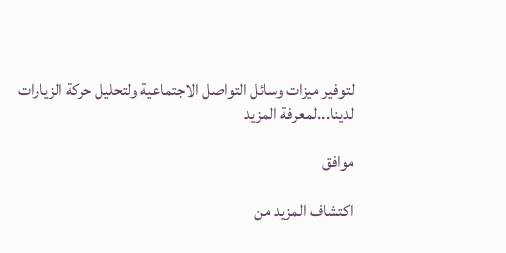لتوفير ميزات وسائل التواصل الاجتماعية ولتحليل حركة الزيارات لدينا...لمعرفة المزيد

موافق

اكتشاف المزيد من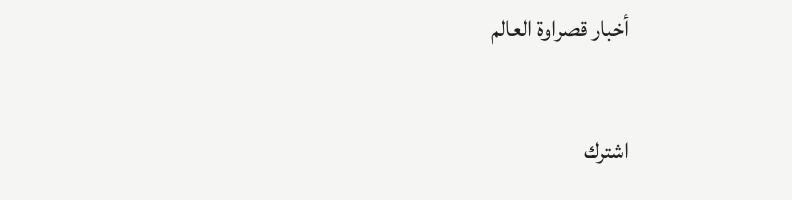أخبار قصراوة العالم

اشترك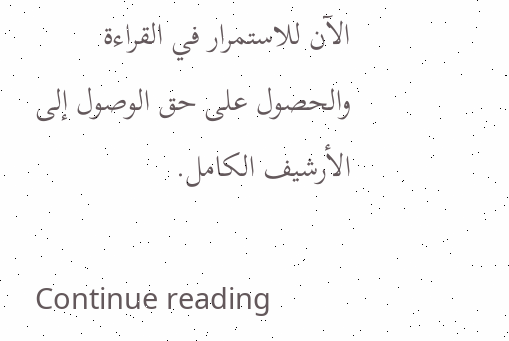الآن للاستمرار في القراءة والحصول على حق الوصول إلى الأرشيف الكامل.

Continue reading